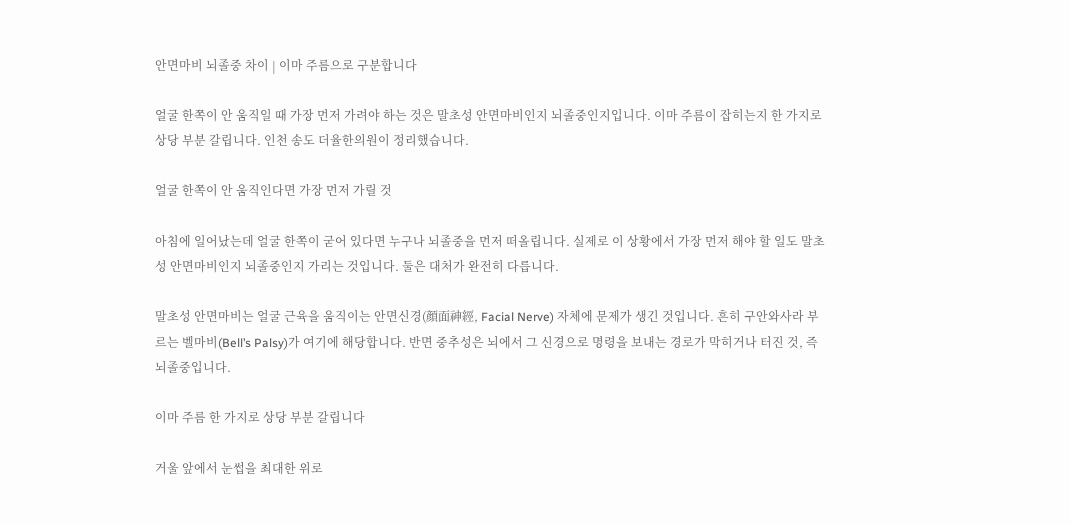안면마비 뇌졸중 차이 | 이마 주름으로 구분합니다

얼굴 한쪽이 안 움직일 때 가장 먼저 가려야 하는 것은 말초성 안면마비인지 뇌졸중인지입니다. 이마 주름이 잡히는지 한 가지로 상당 부분 갈립니다. 인천 송도 더율한의원이 정리했습니다.

얼굴 한쪽이 안 움직인다면 가장 먼저 가릴 것

아침에 일어났는데 얼굴 한쪽이 굳어 있다면 누구나 뇌졸중을 먼저 떠올립니다. 실제로 이 상황에서 가장 먼저 해야 할 일도 말초성 안면마비인지 뇌졸중인지 가리는 것입니다. 둘은 대처가 완전히 다릅니다.

말초성 안면마비는 얼굴 근육을 움직이는 안면신경(顔面神經, Facial Nerve) 자체에 문제가 생긴 것입니다. 흔히 구안와사라 부르는 벨마비(Bell’s Palsy)가 여기에 해당합니다. 반면 중추성은 뇌에서 그 신경으로 명령을 보내는 경로가 막히거나 터진 것, 즉 뇌졸중입니다.

이마 주름 한 가지로 상당 부분 갈립니다

거울 앞에서 눈썹을 최대한 위로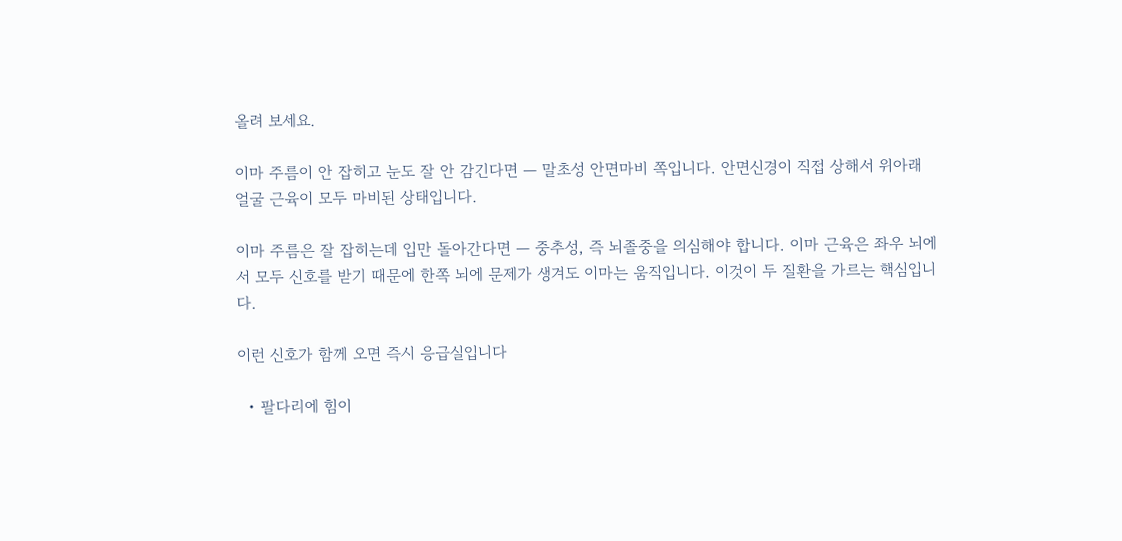올려 보세요.

이마 주름이 안 잡히고 눈도 잘 안 감긴다면 — 말초성 안면마비 쪽입니다. 안면신경이 직접 상해서 위아래 얼굴 근육이 모두 마비된 상태입니다.

이마 주름은 잘 잡히는데 입만 돌아간다면 — 중추성, 즉 뇌졸중을 의심해야 합니다. 이마 근육은 좌우 뇌에서 모두 신호를 받기 때문에 한쪽 뇌에 문제가 생겨도 이마는 움직입니다. 이것이 두 질환을 가르는 핵심입니다.

이런 신호가 함께 오면 즉시 응급실입니다

  • 팔다리에 힘이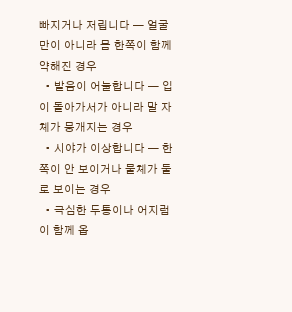빠지거나 저립니다 — 얼굴만이 아니라 몸 한쪽이 함께 약해진 경우
  • 발음이 어눌합니다 — 입이 돌아가서가 아니라 말 자체가 뭉개지는 경우
  • 시야가 이상합니다 — 한쪽이 안 보이거나 물체가 둘로 보이는 경우
  • 극심한 두통이나 어지럼이 함께 옵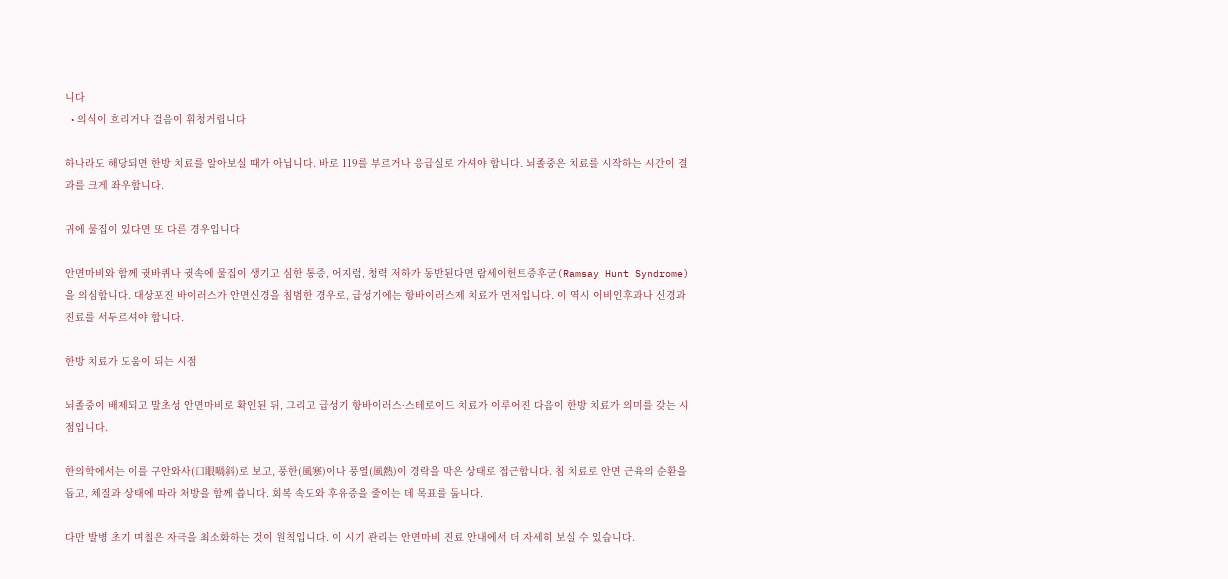니다
  • 의식이 흐리거나 걸음이 휘청거립니다

하나라도 해당되면 한방 치료를 알아보실 때가 아닙니다. 바로 119를 부르거나 응급실로 가셔야 합니다. 뇌졸중은 치료를 시작하는 시간이 결과를 크게 좌우합니다.

귀에 물집이 있다면 또 다른 경우입니다

안면마비와 함께 귓바퀴나 귓속에 물집이 생기고 심한 통증, 어지럼, 청력 저하가 동반된다면 람세이헌트증후군(Ramsay Hunt Syndrome)을 의심합니다. 대상포진 바이러스가 안면신경을 침범한 경우로, 급성기에는 항바이러스제 치료가 먼저입니다. 이 역시 이비인후과나 신경과 진료를 서두르셔야 합니다.

한방 치료가 도움이 되는 시점

뇌졸중이 배제되고 말초성 안면마비로 확인된 뒤, 그리고 급성기 항바이러스·스테로이드 치료가 이루어진 다음이 한방 치료가 의미를 갖는 시점입니다.

한의학에서는 이를 구안와사(口眼喎斜)로 보고, 풍한(風寒)이나 풍열(風熱)이 경락을 막은 상태로 접근합니다. 침 치료로 안면 근육의 순환을 돕고, 체질과 상태에 따라 처방을 함께 씁니다. 회복 속도와 후유증을 줄이는 데 목표를 둡니다.

다만 발병 초기 며칠은 자극을 최소화하는 것이 원칙입니다. 이 시기 관리는 안면마비 진료 안내에서 더 자세히 보실 수 있습니다.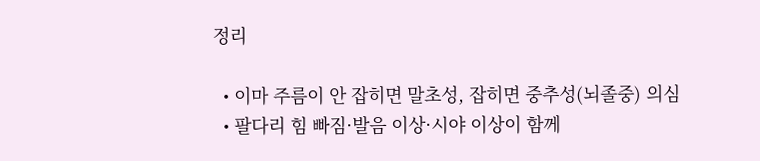정리

  • 이마 주름이 안 잡히면 말초성, 잡히면 중추성(뇌졸중) 의심
  • 팔다리 힘 빠짐·발음 이상·시야 이상이 함께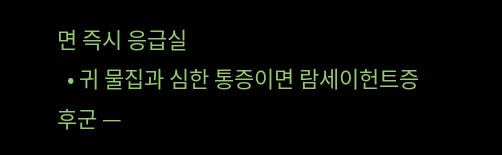면 즉시 응급실
  • 귀 물집과 심한 통증이면 람세이헌트증후군 —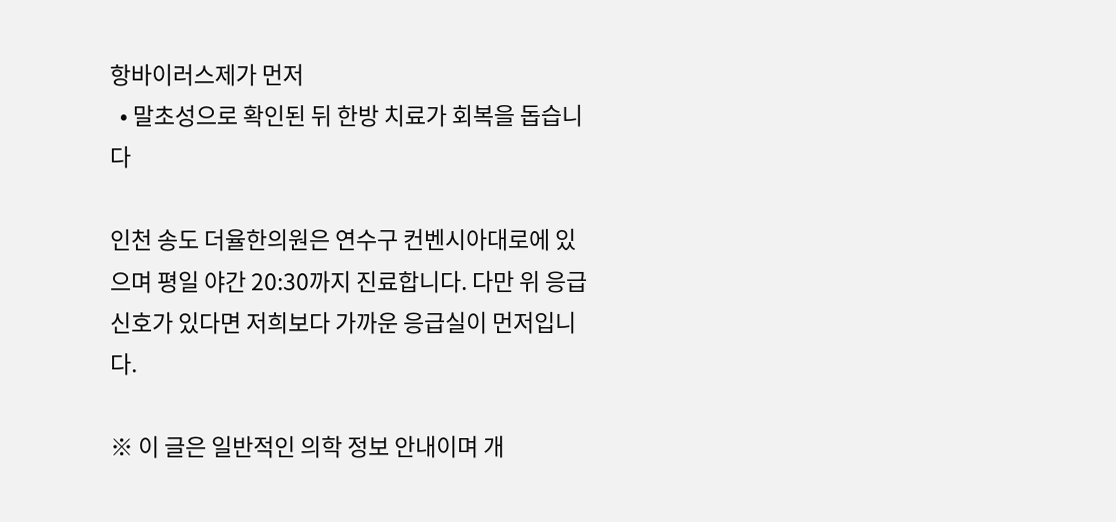항바이러스제가 먼저
  • 말초성으로 확인된 뒤 한방 치료가 회복을 돕습니다

인천 송도 더율한의원은 연수구 컨벤시아대로에 있으며 평일 야간 20:30까지 진료합니다. 다만 위 응급 신호가 있다면 저희보다 가까운 응급실이 먼저입니다.

※ 이 글은 일반적인 의학 정보 안내이며 개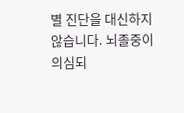별 진단을 대신하지 않습니다. 뇌졸중이 의심되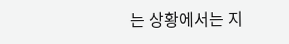는 상황에서는 지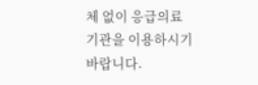체 없이 응급의료기관을 이용하시기 바랍니다.